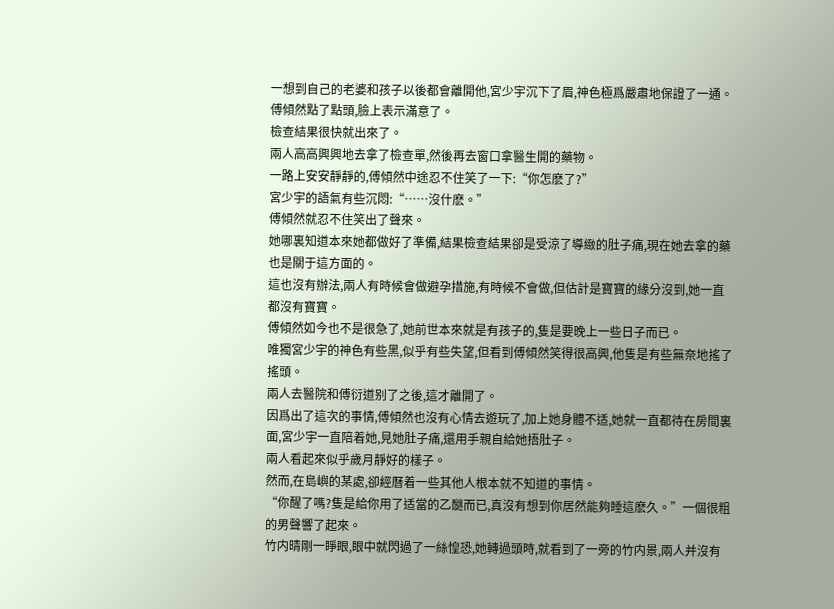一想到自己的老婆和孩子以後都會離開他,宮少宇沉下了眉,神色極爲嚴肅地保證了一通。
傅傾然點了點頭,臉上表示滿意了。
檢查結果很快就出來了。
兩人高高興興地去拿了檢查單,然後再去窗口拿醫生開的藥物。
一路上安安靜靜的,傅傾然中途忍不住笑了一下:“你怎麽了?”
宮少宇的語氣有些沉悶:“……沒什麽。”
傅傾然就忍不住笑出了聲來。
她哪裏知道本來她都做好了準備,結果檢查結果卻是受涼了導緻的肚子痛,現在她去拿的藥也是關于這方面的。
這也沒有辦法,兩人有時候會做避孕措施,有時候不會做,但估計是寶寶的緣分沒到,她一直都沒有寶寶。
傅傾然如今也不是很急了,她前世本來就是有孩子的,隻是要晚上一些日子而已。
唯獨宮少宇的神色有些黑,似乎有些失望,但看到傅傾然笑得很高興,他隻是有些無奈地搖了搖頭。
兩人去醫院和傅衍道别了之後,這才離開了。
因爲出了這次的事情,傅傾然也沒有心情去遊玩了,加上她身體不适,她就一直都待在房間裏面,宮少宇一直陪着她,見她肚子痛,還用手親自給她捂肚子。
兩人看起來似乎歲月靜好的樣子。
然而,在島嶼的某處,卻經曆着一些其他人根本就不知道的事情。
“你醒了嗎?隻是給你用了适當的乙醚而已,真沒有想到你居然能夠睡這麽久。”一個很粗的男聲響了起來。
竹内晴剛一睜眼,眼中就閃過了一絲惶恐,她轉過頭時,就看到了一旁的竹内景,兩人并沒有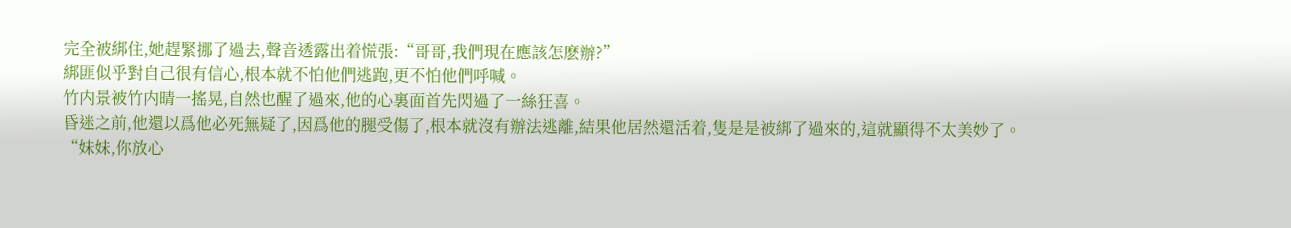完全被綁住,她趕緊挪了過去,聲音透露出着慌張:“哥哥,我們現在應該怎麽辦?”
綁匪似乎對自己很有信心,根本就不怕他們逃跑,更不怕他們呼喊。
竹内景被竹内晴一搖晃,自然也醒了過來,他的心裏面首先閃過了一絲狂喜。
昏迷之前,他還以爲他必死無疑了,因爲他的腿受傷了,根本就沒有辦法逃離,結果他居然還活着,隻是是被綁了過來的,這就顯得不太美妙了。
“妹妹,你放心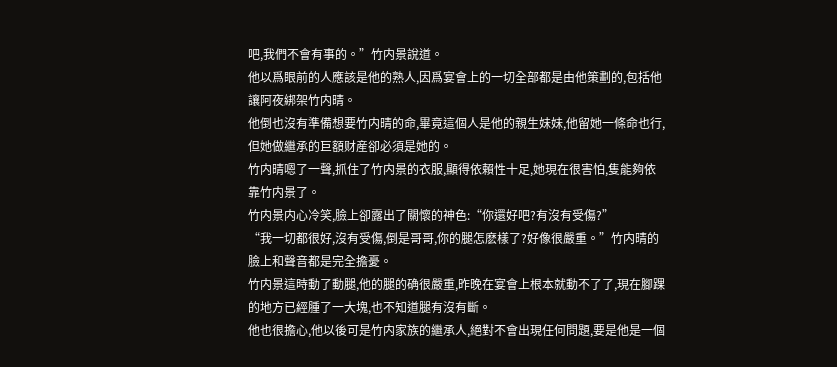吧,我們不會有事的。”竹内景說道。
他以爲眼前的人應該是他的熟人,因爲宴會上的一切全部都是由他策劃的,包括他讓阿夜綁架竹内晴。
他倒也沒有準備想要竹内晴的命,畢竟這個人是他的親生妹妹,他留她一條命也行,但她做繼承的巨額财産卻必須是她的。
竹内晴嗯了一聲,抓住了竹内景的衣服,顯得依賴性十足,她現在很害怕,隻能夠依靠竹内景了。
竹内景内心冷笑,臉上卻露出了關懷的神色:“你還好吧?有沒有受傷?”
“我一切都很好,沒有受傷,倒是哥哥,你的腿怎麽樣了?好像很嚴重。”竹内晴的臉上和聲音都是完全擔憂。
竹内景這時動了動腿,他的腿的确很嚴重,昨晚在宴會上根本就動不了了,現在腳踝的地方已經腫了一大塊,也不知道腿有沒有斷。
他也很擔心,他以後可是竹内家族的繼承人,絕對不會出現任何問題,要是他是一個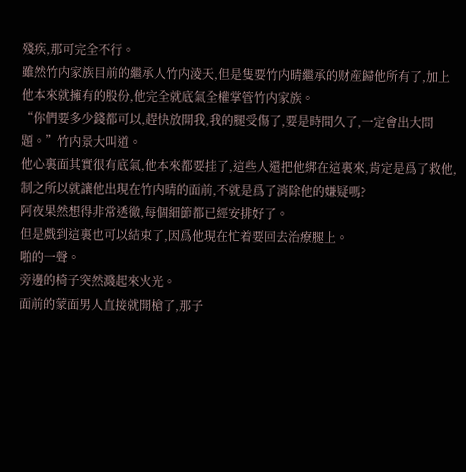殘疾,那可完全不行。
雖然竹内家族目前的繼承人竹内淩天,但是隻要竹内晴繼承的财産歸他所有了,加上他本來就擁有的股份,他完全就底氣全權掌管竹内家族。
“你們要多少錢都可以,趕快放開我,我的腿受傷了,要是時間久了,一定會出大問題。”竹内景大叫道。
他心裏面其實很有底氣,他本來都要挂了,這些人還把他綁在這裏來,肯定是爲了救他,制之所以就讓他出現在竹内晴的面前,不就是爲了消除他的嫌疑嗎?
阿夜果然想得非常透徹,每個細節都已經安排好了。
但是戲到這裏也可以結束了,因爲他現在忙着要回去治療腿上。
啪的一聲。
旁邊的椅子突然濺起來火光。
面前的蒙面男人直接就開槍了,那子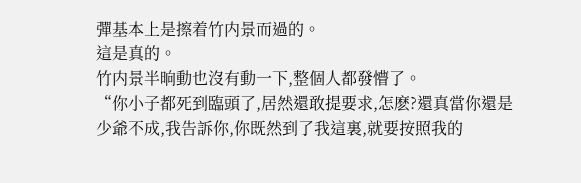彈基本上是擦着竹内景而過的。
這是真的。
竹内景半晌動也沒有動一下,整個人都發懵了。
“你小子都死到臨頭了,居然還敢提要求,怎麽?還真當你還是少爺不成,我告訴你,你既然到了我這裏,就要按照我的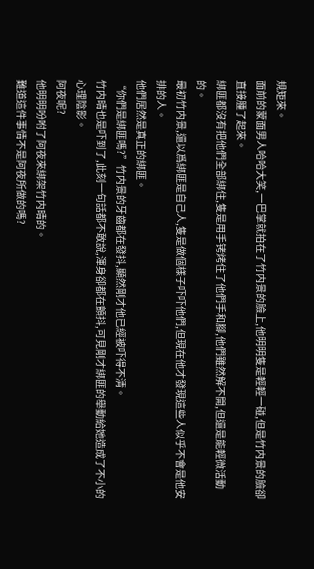規矩來。
面前的蒙面男人哈哈大笑,一巴掌就拍在了竹内景的臉上,他明明隻是輕輕一碰,但是竹内景的臉卻直接腫了起來。
綁匪都沒有把他們全部綁住,隻是用手铐烤住了他們手和腳,他們雖然解不開,但還是能輕微活動的。
最初竹内景,還以爲綁匪是自己人,隻是做個樣子吓吓他們,但現在他才發現這些人似乎不會是他安排的人。
他們居然是真正的綁匪。
“你們是綁匪嗎?”竹内景的牙齒都在發抖,顯然剛才他已經被吓得不清。
竹内晴也是吓到了,此刻一句話都不敢說,渾身卻都在顫抖,可見剛才綁匪的舉動給她造成了不小的心理陰影。
阿夜呢?
他明明吩咐了阿夜來綁架竹内晴的。
難道這件事情不是阿夜所做的嗎?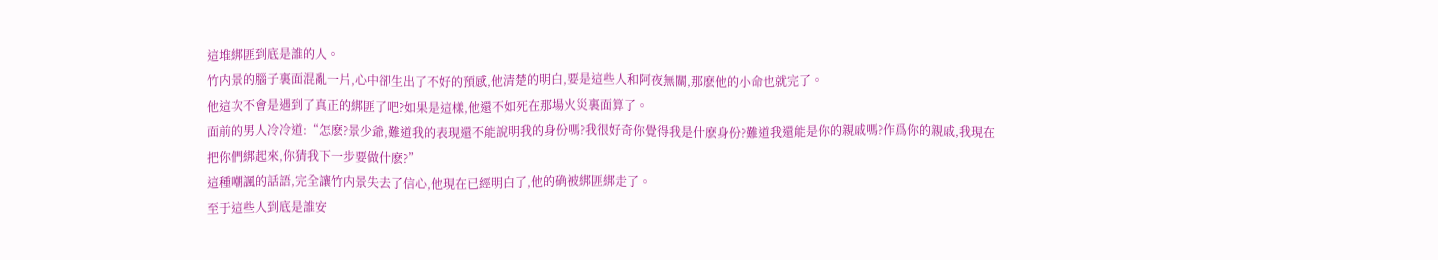這堆綁匪到底是誰的人。
竹内景的腦子裏面混亂一片,心中卻生出了不好的預感,他清楚的明白,要是這些人和阿夜無關,那麽他的小命也就完了。
他這次不會是遇到了真正的綁匪了吧?如果是這樣,他還不如死在那場火災裏面算了。
面前的男人冷冷道:“怎麽?景少爺,難道我的表現還不能說明我的身份嗎?我很好奇你覺得我是什麽身份?難道我還能是你的親戚嗎?作爲你的親戚,我現在把你們綁起來,你猜我下一步要做什麽?”
這種嘲諷的話語,完全讓竹内景失去了信心,他現在已經明白了,他的确被綁匪綁走了。
至于這些人到底是誰安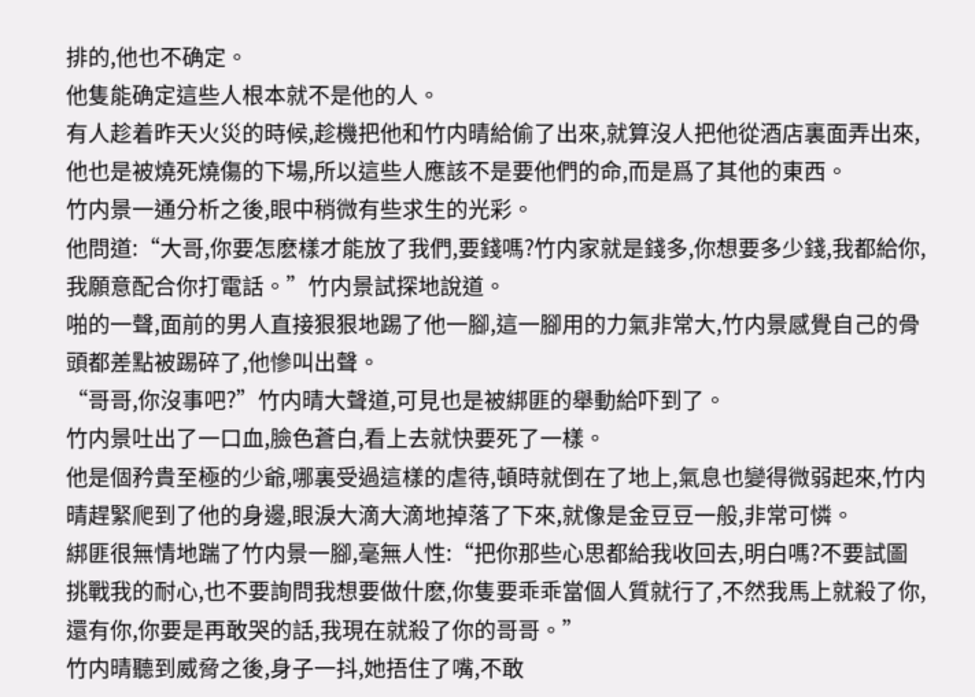排的,他也不确定。
他隻能确定這些人根本就不是他的人。
有人趁着昨天火災的時候,趁機把他和竹内晴給偷了出來,就算沒人把他從酒店裏面弄出來,他也是被燒死燒傷的下場,所以這些人應該不是要他們的命,而是爲了其他的東西。
竹内景一通分析之後,眼中稍微有些求生的光彩。
他問道:“大哥,你要怎麽樣才能放了我們,要錢嗎?竹内家就是錢多,你想要多少錢,我都給你,我願意配合你打電話。”竹内景試探地說道。
啪的一聲,面前的男人直接狠狠地踢了他一腳,這一腳用的力氣非常大,竹内景感覺自己的骨頭都差點被踢碎了,他慘叫出聲。
“哥哥,你沒事吧?”竹内晴大聲道,可見也是被綁匪的舉動給吓到了。
竹内景吐出了一口血,臉色蒼白,看上去就快要死了一樣。
他是個矜貴至極的少爺,哪裏受過這樣的虐待,頓時就倒在了地上,氣息也變得微弱起來,竹内晴趕緊爬到了他的身邊,眼淚大滴大滴地掉落了下來,就像是金豆豆一般,非常可憐。
綁匪很無情地踹了竹内景一腳,毫無人性:“把你那些心思都給我收回去,明白嗎?不要試圖挑戰我的耐心,也不要詢問我想要做什麽,你隻要乖乖當個人質就行了,不然我馬上就殺了你,還有你,你要是再敢哭的話,我現在就殺了你的哥哥。”
竹内晴聽到威脅之後,身子一抖,她捂住了嘴,不敢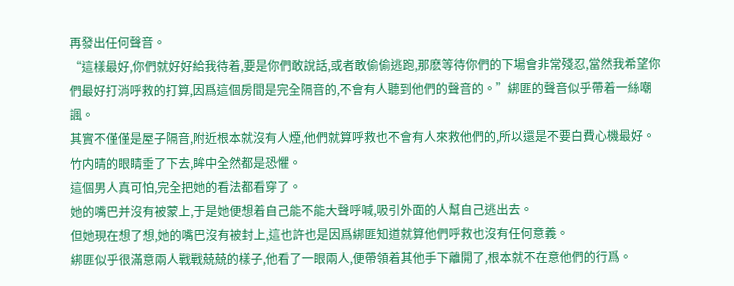再發出任何聲音。
“這樣最好,你們就好好給我待着,要是你們敢說話,或者敢偷偷逃跑,那麽等待你們的下場會非常殘忍,當然我希望你們最好打消呼救的打算,因爲這個房間是完全隔音的,不會有人聽到他們的聲音的。”綁匪的聲音似乎帶着一絲嘲諷。
其實不僅僅是屋子隔音,附近根本就沒有人煙,他們就算呼救也不會有人來救他們的,所以還是不要白費心機最好。
竹内晴的眼睛垂了下去,眸中全然都是恐懼。
這個男人真可怕,完全把她的看法都看穿了。
她的嘴巴并沒有被蒙上,于是她便想着自己能不能大聲呼喊,吸引外面的人幫自己逃出去。
但她現在想了想,她的嘴巴沒有被封上,這也許也是因爲綁匪知道就算他們呼救也沒有任何意義。
綁匪似乎很滿意兩人戰戰兢兢的樣子,他看了一眼兩人,便帶領着其他手下離開了,根本就不在意他們的行爲。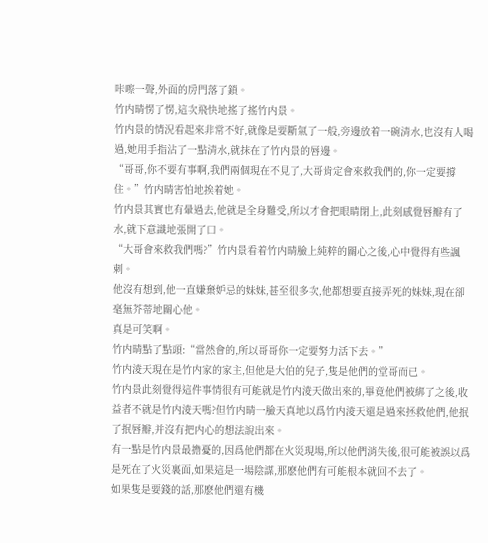咔嚓一聲,外面的房門落了鎖。
竹内晴愣了愣,這次飛快地搖了搖竹内景。
竹内景的情況看起來非常不好,就像是要斷氣了一般,旁邊放着一碗清水,也沒有人喝過,她用手指沾了一點清水,就抹在了竹内景的唇邊。
“哥哥,你不要有事啊,我們兩個現在不見了,大哥肯定會來救我們的,你一定要撐住。”竹内晴害怕地挨着她。
竹内景其實也有暈過去,他就是全身難受,所以才會把眼睛閉上,此刻感覺唇瓣有了水,就下意識地張開了口。
“大哥會來救我們嗎?”竹内景看着竹内晴臉上純粹的關心之後,心中覺得有些諷刺。
他沒有想到,他一直嫌棄妒忌的妹妹,甚至很多次,他都想要直接弄死的妹妹,現在卻毫無芥蒂地關心他。
真是可笑啊。
竹内晴點了點頭:“當然會的,所以哥哥你一定要努力活下去。”
竹内淩天現在是竹内家的家主,但他是大伯的兒子,隻是他們的堂哥而已。
竹内景此刻覺得這件事情很有可能就是竹内淩天做出來的,畢竟他們被綁了之後,收益者不就是竹内淩天嗎?但竹内晴一臉天真地以爲竹内淩天還是過來拯救他們,他抿了抿唇瓣,并沒有把内心的想法說出來。
有一點是竹内景最擔憂的,因爲他們都在火災現場,所以他們消失後,很可能被誤以爲是死在了火災裏面,如果這是一場陰謀,那麽他們有可能根本就回不去了。
如果隻是要錢的話,那麽他們還有機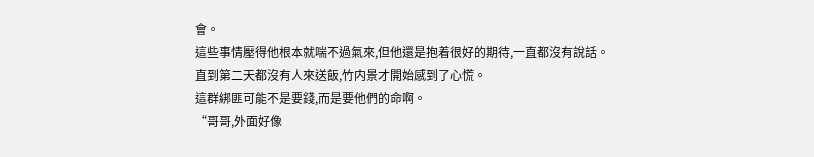會。
這些事情壓得他根本就喘不過氣來,但他還是抱着很好的期待,一直都沒有說話。
直到第二天都沒有人來送飯,竹内景才開始感到了心慌。
這群綁匪可能不是要錢,而是要他們的命啊。
“哥哥,外面好像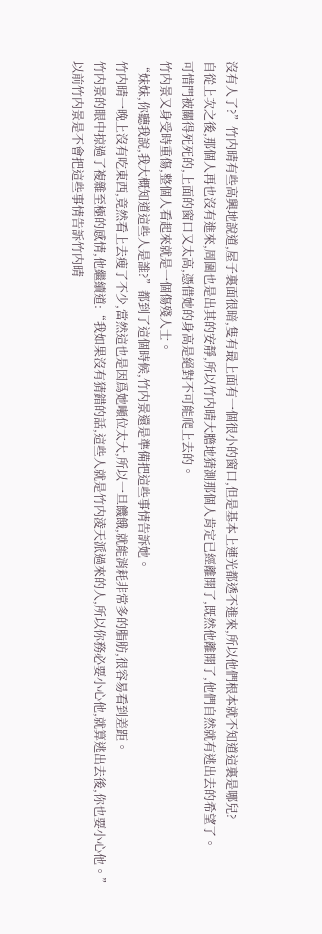沒有人了?”竹内晴有些高興地說道,屋子裏面很暗,隻有最上面有一個很小的窗口,但是基本上連光都透不進來,所以他們根本就不知道這裏是哪兒?
自從上次之後,那個人再也沒有進來,周圍也是出其的安靜,所以竹内晴大膽地猜測那個人肯定已經離開了,既然他離開了,他們自然就有逃出去的希望了。
可惜門被關得死死的,上面的窗口又太高,憑借她的身高是絕對不可能爬上去的。
竹内景又身受時重傷,整個人看起來就是一個傷殘人士。
“妹妹,你聽我說,我大概知道這些人是誰?”都到了這個時候,竹内景還是準備把這些事情告訴她。
竹内晴一晚上沒有吃東西,竟然看上去瘦了不少,當然這也是因爲她噸位太大,所以一旦饑餓,就能消耗非常多的脂肪,很容易看到差距。
竹内景的眼中掠過了複雜至極的感情,他繼續道:“我如果沒有猜錯的話,這些人就是竹内淩天派過來的人,所以你務必要小心他,就算逃出去後,你也要小心他。”
以前竹内景是不會把這些事情告訴竹内晴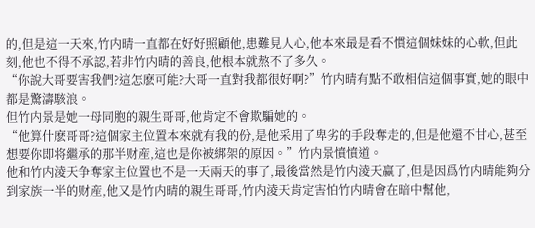的,但是這一天來,竹内晴一直都在好好照顧他,患難見人心,他本來最是看不慣這個妹妹的心軟,但此刻,他也不得不承認,若非竹内晴的善良,他根本就熬不了多久。
“你說大哥要害我們?這怎麽可能?大哥一直對我都很好啊?”竹内晴有點不敢相信這個事實,她的眼中都是驚濤駭浪。
但竹内景是她一母同胞的親生哥哥,他肯定不會欺騙她的。
“他算什麽哥哥?這個家主位置本來就有我的份,是他采用了卑劣的手段奪走的,但是他還不甘心,甚至想要你即将繼承的那半财産,這也是你被綁架的原因。”竹内景憤憤道。
他和竹内淩天争奪家主位置也不是一天兩天的事了,最後當然是竹内淩天赢了,但是因爲竹内晴能夠分到家族一半的财産,他又是竹内晴的親生哥哥,竹内淩天肯定害怕竹内晴會在暗中幫他,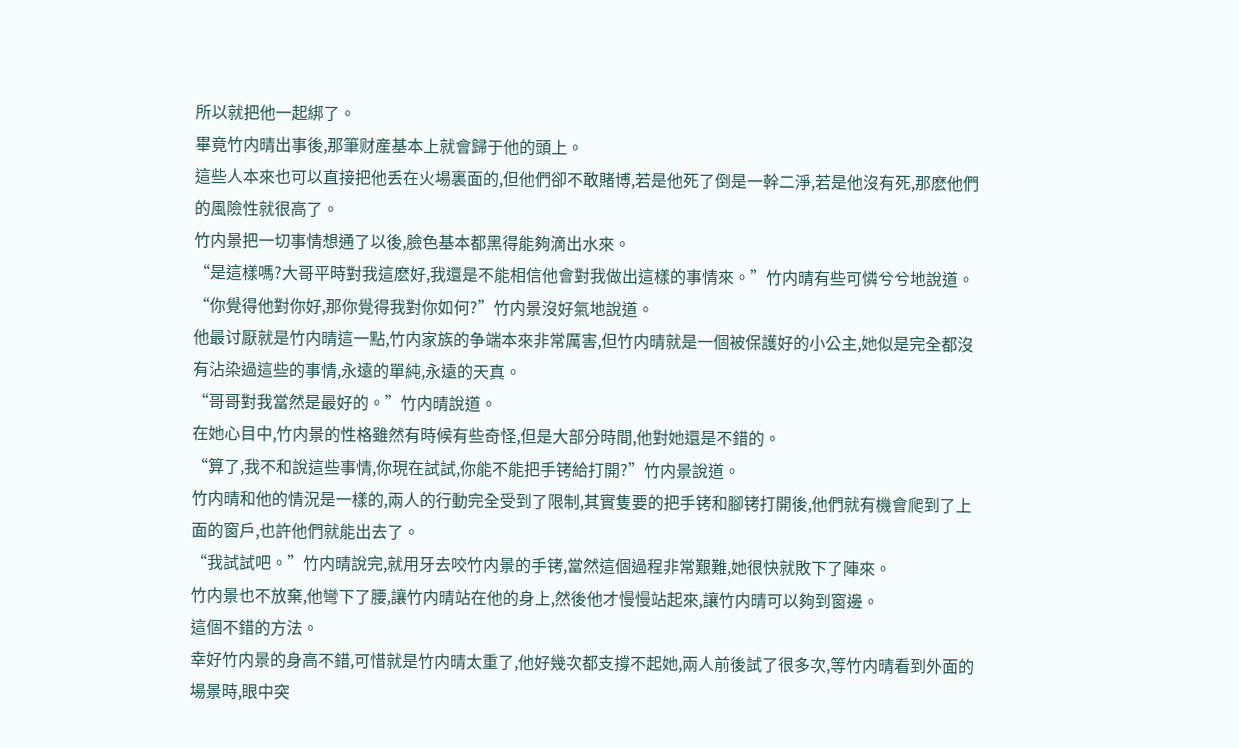所以就把他一起綁了。
畢竟竹内晴出事後,那筆财産基本上就會歸于他的頭上。
這些人本來也可以直接把他丢在火場裏面的,但他們卻不敢賭博,若是他死了倒是一幹二淨,若是他沒有死,那麽他們的風險性就很高了。
竹内景把一切事情想通了以後,臉色基本都黑得能夠滴出水來。
“是這樣嗎?大哥平時對我這麽好,我還是不能相信他會對我做出這樣的事情來。”竹内晴有些可憐兮兮地說道。
“你覺得他對你好,那你覺得我對你如何?”竹内景沒好氣地說道。
他最讨厭就是竹内晴這一點,竹内家族的争端本來非常厲害,但竹内晴就是一個被保護好的小公主,她似是完全都沒有沾染過這些的事情,永遠的單純,永遠的天真。
“哥哥對我當然是最好的。”竹内晴說道。
在她心目中,竹内景的性格雖然有時候有些奇怪,但是大部分時間,他對她還是不錯的。
“算了,我不和說這些事情,你現在試試,你能不能把手铐給打開?”竹内景說道。
竹内晴和他的情況是一樣的,兩人的行動完全受到了限制,其實隻要的把手铐和腳铐打開後,他們就有機會爬到了上面的窗戶,也許他們就能出去了。
“我試試吧。”竹内晴說完,就用牙去咬竹内景的手铐,當然這個過程非常艱難,她很快就敗下了陣來。
竹内景也不放棄,他彎下了腰,讓竹内晴站在他的身上,然後他才慢慢站起來,讓竹内晴可以夠到窗邊。
這個不錯的方法。
幸好竹内景的身高不錯,可惜就是竹内晴太重了,他好幾次都支撐不起她,兩人前後試了很多次,等竹内晴看到外面的場景時,眼中突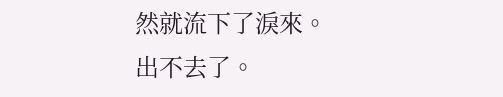然就流下了淚來。
出不去了。